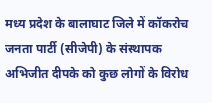मध्य प्रदेश के बालाघाट जिले में कॉकरोच जनता पार्टी (सीजेपी) के संस्थापक अभिजीत दीपके को कुछ लोगों के विरोध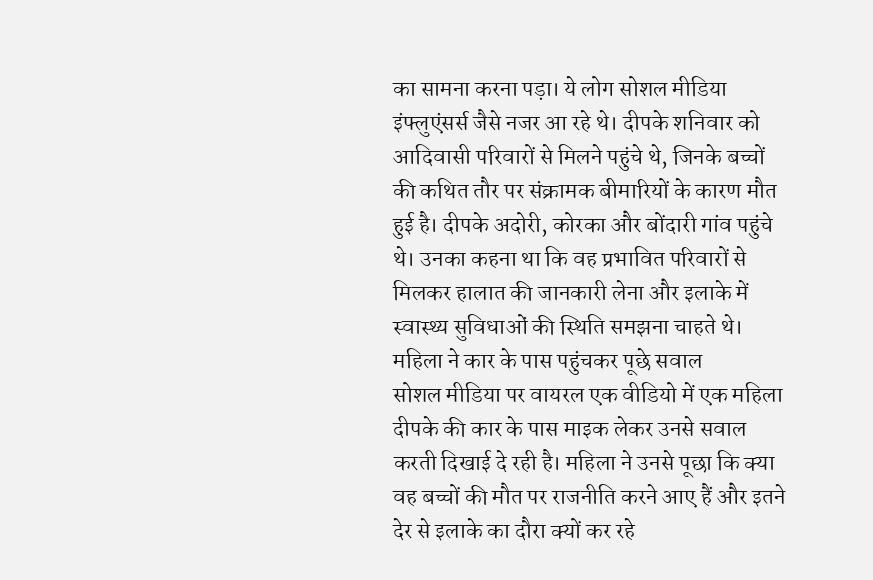का सामना करना पड़ा। ये लोग सोशल मीडिया इंफ्लुएंसर्स जैसे नजर आ रहे थे। दीपके शनिवार को आदिवासी परिवारों से मिलने पहुंचे थे, जिनके बच्चों की कथित तौर पर संक्रामक बीमारियों के कारण मौत हुई है। दीपके अदोरी, कोरका और बोंदारी गांव पहुंचे थे। उनका कहना था कि वह प्रभावित परिवारों से मिलकर हालात की जानकारी लेना और इलाके में स्वास्थ्य सुविधाओं की स्थिति समझना चाहते थे।
महिला ने कार के पास पहुंचकर पूछे सवाल
सोशल मीडिया पर वायरल एक वीडियो में एक महिला दीपके की कार के पास माइक लेकर उनसे सवाल करती दिखाई दे रही है। महिला ने उनसे पूछा कि क्या वह बच्चों की मौत पर राजनीति करने आए हैं और इतने देर से इलाके का दौरा क्यों कर रहे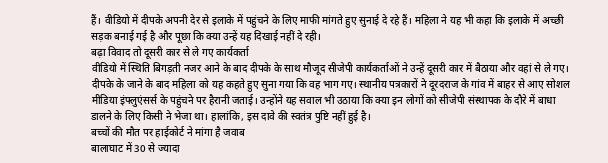हैं। वीडियो में दीपके अपनी देर से इलाके में पहुंचने के लिए माफी मांगते हुए सुनाई दे रहे हैं। महिला ने यह भी कहा कि इलाके में अच्छी सड़क बनाई गई है और पूछा कि क्या उन्हें यह दिखाई नहीं दे रही।
बढ़ा विवाद तो दूसरी कार से ले गए कार्यकर्ता
वीडियो में स्थिति बिगड़ती नजर आने के बाद दीपके के साथ मौजूद सीजेपी कार्यकर्ताओं ने उन्हें दूसरी कार में बैठाया और वहां से ले गए। दीपके के जाने के बाद महिला को यह कहते हुए सुना गया कि वह भाग गए। स्थानीय पत्रकारों ने दूरदराज के गांव में बाहर से आए सोशल मीडिया इंफ्लुएंसर्स के पहुंचने पर हैरानी जताई। उन्होंने यह सवाल भी उठाया कि क्या इन लोगों को सीजेपी संस्थापक के दौरे में बाधा डालने के लिए किसी ने भेजा था। हालांकि, इस दावे की स्वतंत्र पुष्टि नहीं हुई है।
बच्चों की मौत पर हाईकोर्ट ने मांगा है जवाब
बालाघाट में 30 से ज्यादा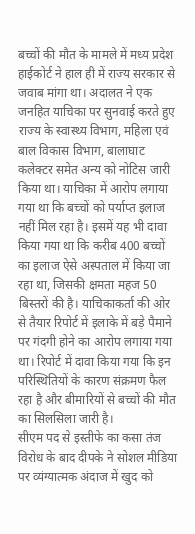बच्चों की मौत के मामले में मध्य प्रदेश हाईकोर्ट ने हाल ही में राज्य सरकार से जवाब मांगा था। अदालत ने एक जनहित याचिका पर सुनवाई करते हुए राज्य के स्वास्थ्य विभाग, महिला एवं बाल विकास विभाग, बालाघाट कलेक्टर समेत अन्य को नोटिस जारी किया था। याचिका में आरोप लगाया गया था कि बच्चों को पर्याप्त इलाज नहीं मिल रहा है। इसमें यह भी दावा किया गया था कि करीब 400 बच्चों का इलाज ऐसे अस्पताल में किया जा रहा था, जिसकी क्षमता महज 50 बिस्तरों की है। याचिकाकर्ता की ओर से तैयार रिपोर्ट में इलाके में बड़े पैमाने पर गंदगी होने का आरोप लगाया गया था। रिपोर्ट में दावा किया गया कि इन परिस्थितियों के कारण संक्रमण फैल रहा है और बीमारियों से बच्चों की मौत का सिलसिला जारी है।
सीएम पद से इस्तीफे का कसा तंज
विरोध के बाद दीपके ने सोशल मीडिया पर व्यंग्यात्मक अंदाज में खुद को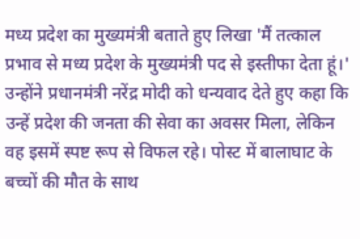मध्य प्रदेश का मुख्यमंत्री बताते हुए लिखा 'मैं तत्काल प्रभाव से मध्य प्रदेश के मुख्यमंत्री पद से इस्तीफा देता हूं।' उन्होंने प्रधानमंत्री नरेंद्र मोदी को धन्यवाद देते हुए कहा कि उन्हें प्रदेश की जनता की सेवा का अवसर मिला, लेकिन वह इसमें स्पष्ट रूप से विफल रहे। पोस्ट में बालाघाट के बच्चों की मौत के साथ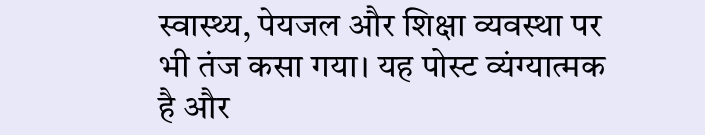स्वास्थ्य, पेयजल और शिक्षा व्यवस्था पर भी तंज कसा गया। यह पोस्ट व्यंग्यात्मक है और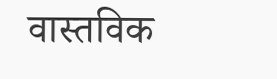वास्तविक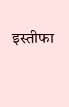इस्तीफा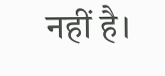नहीं है।